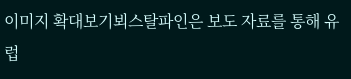이미지 확대보기뵈스탈파인은 보도 자료를 통해 유럽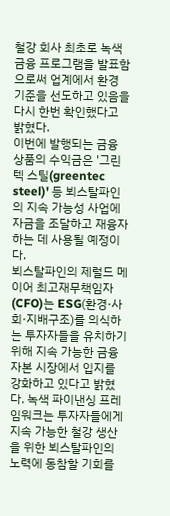철강 회사 최초로 녹색 금융 프로그램을 발표함으로써 업계에서 환경 기준을 선도하고 있음을 다시 한번 확인했다고 밝혔다.
이번에 발행되는 금융 상품의 수익금은 '그린텍 스틸(greentec steel)' 등 뵈스탈파인의 지속 가능성 사업에 자금을 조달하고 재융자하는 데 사용될 예정이다.
뵈스탈파인의 제럴드 메이어 최고재무책임자(CFO)는 ESG(환경·사회·지배구조)를 의식하는 투자자들을 유치하기 위해 지속 가능한 금융 자본 시장에서 입지를 강화하고 있다고 밝혔다. 녹색 파이낸싱 프레임워크는 투자자들에게 지속 가능한 철강 생산을 위한 뵈스탈파인의 노력에 동참할 기회를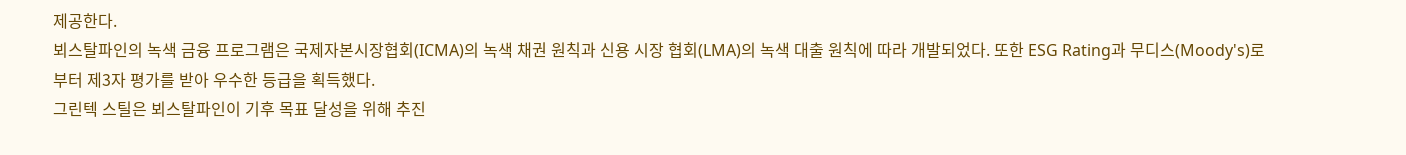제공한다.
뵈스탈파인의 녹색 금융 프로그램은 국제자본시장협회(ICMA)의 녹색 채권 원칙과 신용 시장 협회(LMA)의 녹색 대출 원칙에 따라 개발되었다. 또한 ESG Rating과 무디스(Moody's)로부터 제3자 평가를 받아 우수한 등급을 획득했다.
그린텍 스틸은 뵈스탈파인이 기후 목표 달성을 위해 추진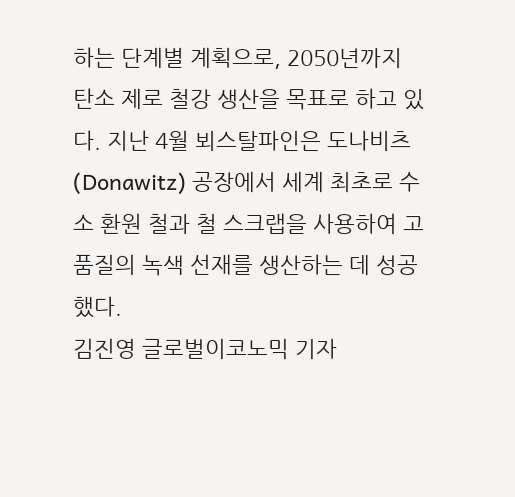하는 단계별 계획으로, 2050년까지 탄소 제로 철강 생산을 목표로 하고 있다. 지난 4월 뵈스탈파인은 도나비츠(Donawitz) 공장에서 세계 최초로 수소 환원 철과 철 스크랩을 사용하여 고품질의 녹색 선재를 생산하는 데 성공했다.
김진영 글로벌이코노믹 기자